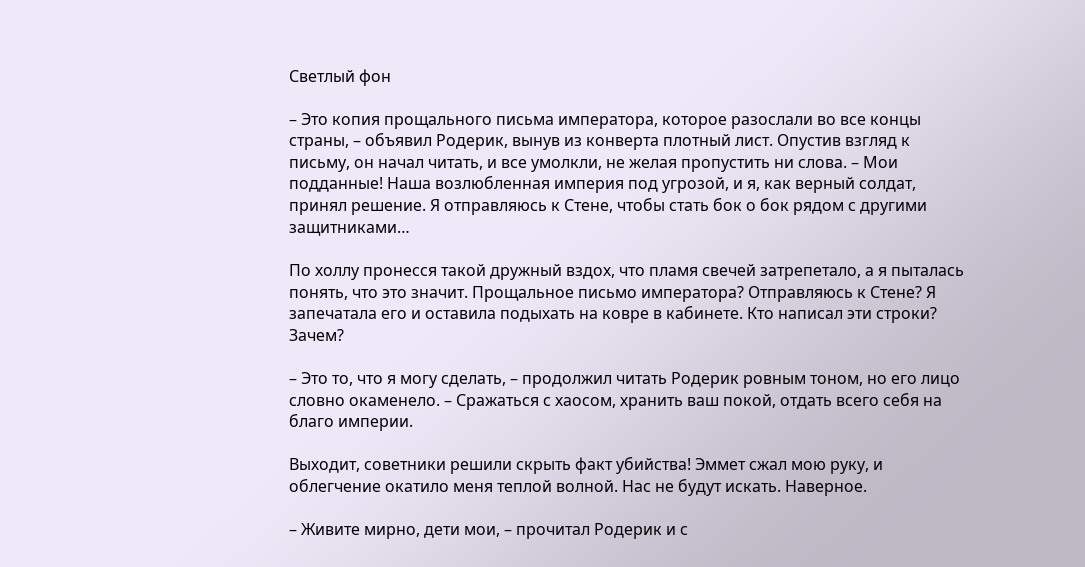Светлый фон

– Это копия прощального письма императора, которое разослали во все концы страны, – объявил Родерик, вынув из конверта плотный лист. Опустив взгляд к письму, он начал читать, и все умолкли, не желая пропустить ни слова. – Мои подданные! Наша возлюбленная империя под угрозой, и я, как верный солдат, принял решение. Я отправляюсь к Стене, чтобы стать бок о бок рядом с другими защитниками…

По холлу пронесся такой дружный вздох, что пламя свечей затрепетало, а я пыталась понять, что это значит. Прощальное письмо императора? Отправляюсь к Стене? Я запечатала его и оставила подыхать на ковре в кабинете. Кто написал эти строки? Зачем?

– Это то, что я могу сделать, – продолжил читать Родерик ровным тоном, но его лицо словно окаменело. – Сражаться с хаосом, хранить ваш покой, отдать всего себя на благо империи.

Выходит, советники решили скрыть факт убийства! Эммет сжал мою руку, и облегчение окатило меня теплой волной. Нас не будут искать. Наверное.

– Живите мирно, дети мои, – прочитал Родерик и с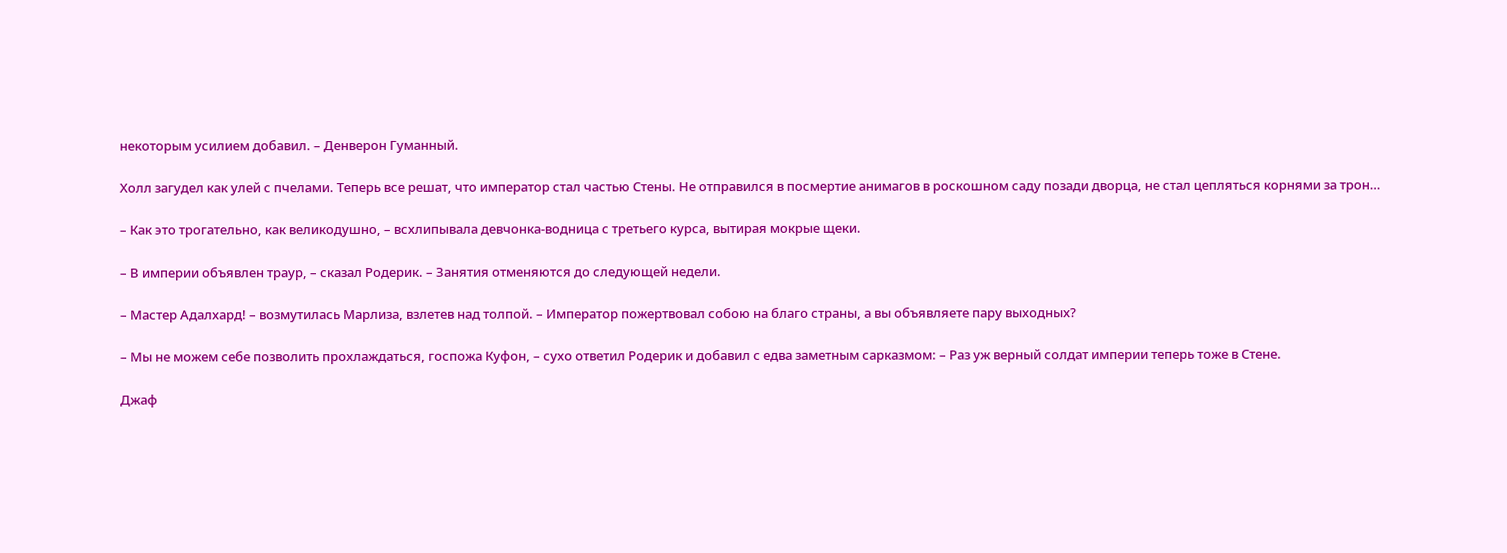некоторым усилием добавил. – Денверон Гуманный.

Холл загудел как улей с пчелами. Теперь все решат, что император стал частью Стены. Не отправился в посмертие анимагов в роскошном саду позади дворца, не стал цепляться корнями за трон…

– Как это трогательно, как великодушно, – всхлипывала девчонка-водница с третьего курса, вытирая мокрые щеки.

– В империи объявлен траур, – сказал Родерик. – Занятия отменяются до следующей недели.

– Мастер Адалхард! – возмутилась Марлиза, взлетев над толпой. – Император пожертвовал собою на благо страны, а вы объявляете пару выходных?

– Мы не можем себе позволить прохлаждаться, госпожа Куфон, – сухо ответил Родерик и добавил с едва заметным сарказмом: – Раз уж верный солдат империи теперь тоже в Стене.

Джаф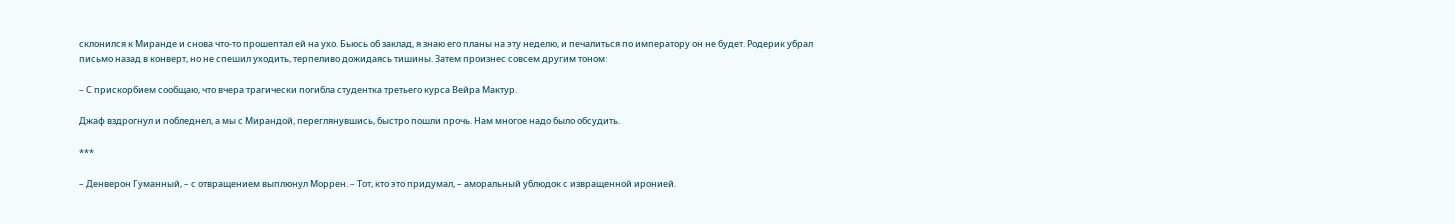склонился к Миранде и снова что-то прошептал ей на ухо. Бьюсь об заклад, я знаю его планы на эту неделю, и печалиться по императору он не будет. Родерик убрал письмо назад в конверт, но не спешил уходить, терпеливо дожидаясь тишины. Затем произнес совсем другим тоном:

– С прискорбием сообщаю, что вчера трагически погибла студентка третьего курса Вейра Мактур.

Джаф вздрогнул и побледнел, а мы с Мирандой, переглянувшись, быстро пошли прочь. Нам многое надо было обсудить.

***

– Денверон Гуманный, – с отвращением выплюнул Моррен. – Тот, кто это придумал, – аморальный ублюдок с извращенной иронией.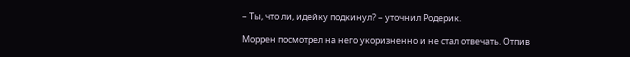– Ты, что ли, идейку подкинул? – уточнил Родерик.

Моррен посмотрел на него укоризненно и не стал отвечать. Отпив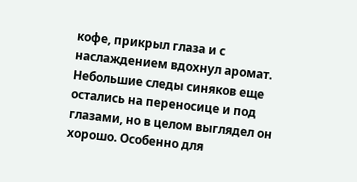кофе, прикрыл глаза и с наслаждением вдохнул аромат. Небольшие следы синяков еще остались на переносице и под глазами, но в целом выглядел он хорошо. Особенно для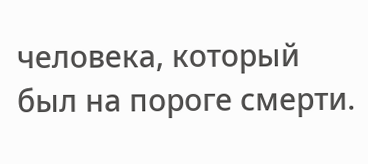человека, который был на пороге смерти.